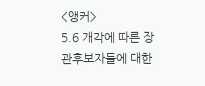<앵커>
5.6 개각에 따른 장관후보자들에 대한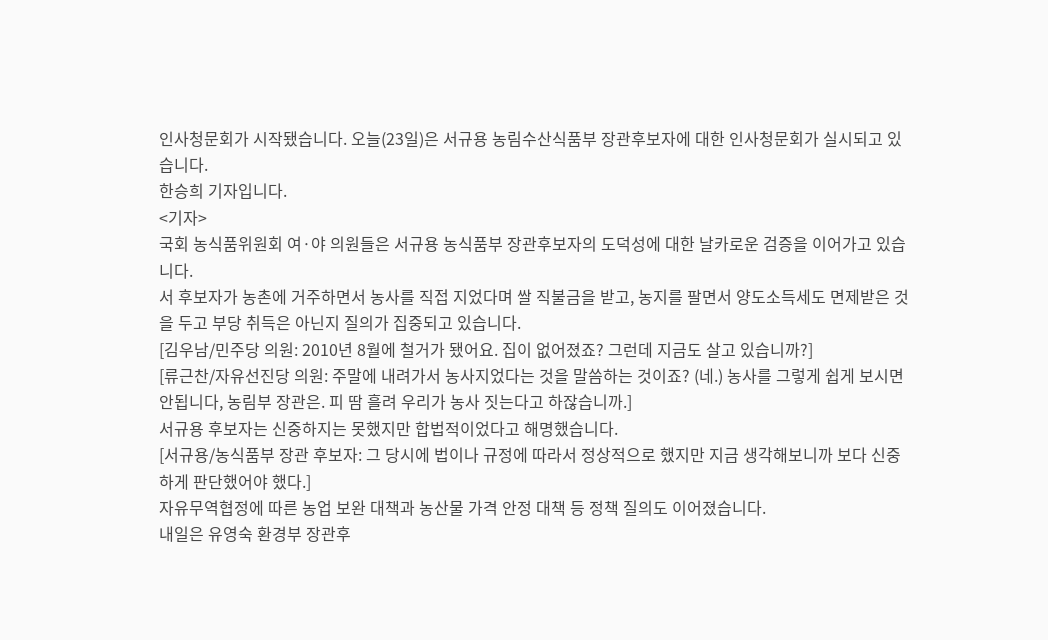인사청문회가 시작됐습니다. 오늘(23일)은 서규용 농림수산식품부 장관후보자에 대한 인사청문회가 실시되고 있습니다.
한승희 기자입니다.
<기자>
국회 농식품위원회 여·야 의원들은 서규용 농식품부 장관후보자의 도덕성에 대한 날카로운 검증을 이어가고 있습니다.
서 후보자가 농촌에 거주하면서 농사를 직접 지었다며 쌀 직불금을 받고, 농지를 팔면서 양도소득세도 면제받은 것을 두고 부당 취득은 아닌지 질의가 집중되고 있습니다.
[김우남/민주당 의원: 2010년 8월에 철거가 됐어요. 집이 없어졌죠? 그런데 지금도 살고 있습니까?]
[류근찬/자유선진당 의원: 주말에 내려가서 농사지었다는 것을 말씀하는 것이죠? (네.) 농사를 그렇게 쉽게 보시면 안됩니다, 농림부 장관은. 피 땀 흘려 우리가 농사 짓는다고 하잖습니까.]
서규용 후보자는 신중하지는 못했지만 합법적이었다고 해명했습니다.
[서규용/농식품부 장관 후보자: 그 당시에 법이나 규정에 따라서 정상적으로 했지만 지금 생각해보니까 보다 신중하게 판단했어야 했다.]
자유무역협정에 따른 농업 보완 대책과 농산물 가격 안정 대책 등 정책 질의도 이어졌습니다.
내일은 유영숙 환경부 장관후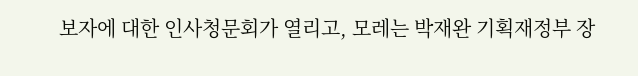보자에 대한 인사청문회가 열리고, 모레는 박재완 기획재정부 장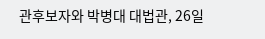관후보자와 박병대 대법관, 26일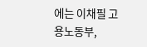에는 이채필 고용노동부,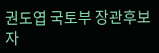권도엽 국토부 장관후보자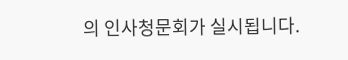의 인사청문회가 실시됩니다.